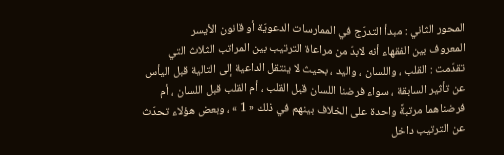المحور الثاني : مبدأ التدرّج في الممارسات الدعويّة أو قانون الأيسر
المعروف بين الفقهاء أنه لابدّ من مراعاة الترتيب بين المراتب الثلاث التي تقدّمت : القلب ، واللسان ، واليد ، بحيث لا ينتقل الداعية إلى التالية قبل اليأس عن تأثير السابقة ، سواء فرضنا اللسان قبل القلب ، أم القلب قبل اللسان ، أم فرضناهما مرتبةً واحدة على الخلاف بينهم في ذلك « 1 » ، وبعض هؤلاء تحدّث عن الترتيب داخل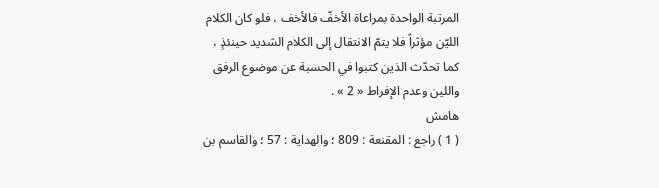المرتبة الواحدة بمراعاة الأخفّ فالأخف ، فلو كان الكلام الليّن مؤثراً فلا يتمّ الانتقال إلى الكلام الشديد حينئذٍ ، كما تحدّث الذين كتبوا في الحسبة عن موضوع الرفق واللين وعدم الإفراط « 2 » .
هامش
( 1 ) راجع : المقنعة : 809 ؛ والهداية : 57 ؛ والقاسم بن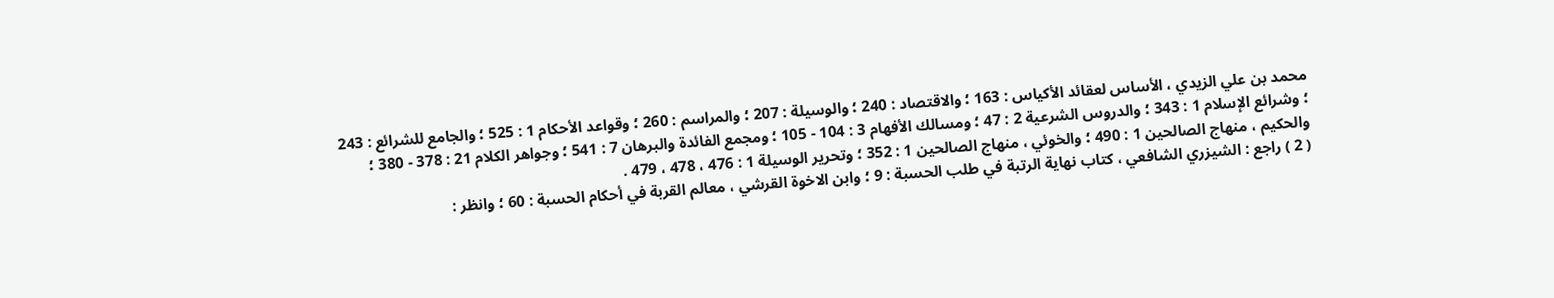محمد بن علي الزيدي ، الأساس لعقائد الأكياس : 163 ؛ والاقتصاد : 240 ؛ والوسيلة : 207 ؛ والمراسم : 260 ؛ وقواعد الأحكام 1 : 525 ؛ والجامع للشرائع : 243 ؛ وشرائع الإسلام 1 : 343 ؛ والدروس الشرعية 2 : 47 ؛ ومسالك الأفهام 3 : 104 - 105 ؛ ومجمع الفائدة والبرهان 7 : 541 ؛ وجواهر الكلام 21 : 378 - 380 ؛ والحكيم ، منهاج الصالحين 1 : 490 ؛ والخوئي ، منهاج الصالحين 1 : 352 ؛ وتحرير الوسيلة 1 : 476 ، 478 ، 479 .
( 2 ) راجع : الشيزري الشافعي ، كتاب نهاية الرتبة في طلب الحسبة : 9 ؛ وابن الاخوة القرشي ، معالم القربة في أحكام الحسبة : 60 ؛ وانظر :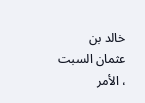خالد بن عثمان السبت ، الأمر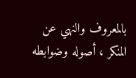بالمعروف والنهي عن المنكر ، أصوله وضوابطه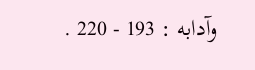وآدابه : 193 - 220 .